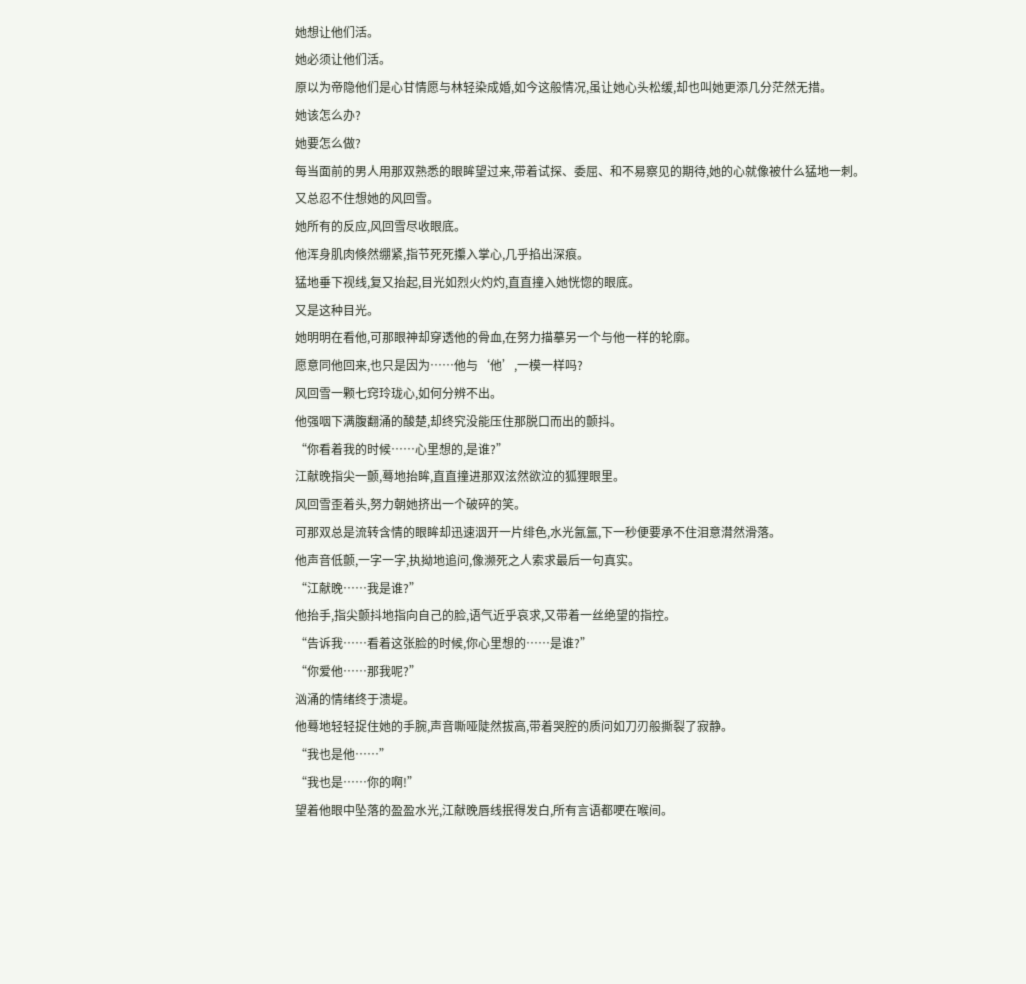她想让他们活。
她必须让他们活。
原以为帝隐他们是心甘情愿与林轻染成婚,如今这般情况,虽让她心头松缓,却也叫她更添几分茫然无措。
她该怎么办?
她要怎么做?
每当面前的男人用那双熟悉的眼眸望过来,带着试探、委屈、和不易察见的期待,她的心就像被什么猛地一刺。
又总忍不住想她的风回雪。
她所有的反应,风回雪尽收眼底。
他浑身肌肉倏然绷紧,指节死死攥入掌心,几乎掐出深痕。
猛地垂下视线,复又抬起,目光如烈火灼灼,直直撞入她恍惚的眼底。
又是这种目光。
她明明在看他,可那眼神却穿透他的骨血,在努力描摹另一个与他一样的轮廓。
愿意同他回来,也只是因为……他与‘他’,一模一样吗?
风回雪一颗七窍玲珑心,如何分辨不出。
他强咽下满腹翻涌的酸楚,却终究没能压住那脱口而出的颤抖。
“你看着我的时候……心里想的,是谁?”
江献晚指尖一颤,蓦地抬眸,直直撞进那双泫然欲泣的狐狸眼里。
风回雪歪着头,努力朝她挤出一个破碎的笑。
可那双总是流转含情的眼眸却迅速洇开一片绯色,水光氤氲,下一秒便要承不住泪意潸然滑落。
他声音低颤,一字一字,执拗地追问,像濒死之人索求最后一句真实。
“江献晚……我是谁?”
他抬手,指尖颤抖地指向自己的脸,语气近乎哀求,又带着一丝绝望的指控。
“告诉我……看着这张脸的时候,你心里想的……是谁?”
“你爱他……那我呢?”
汹涌的情绪终于溃堤。
他蓦地轻轻捉住她的手腕,声音嘶哑陡然拔高,带着哭腔的质问如刀刃般撕裂了寂静。
“我也是他……”
“我也是……你的啊!”
望着他眼中坠落的盈盈水光,江献晚唇线抿得发白,所有言语都哽在喉间。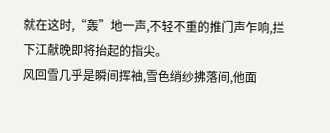就在这时,“轰”地一声,不轻不重的推门声乍响,拦下江献晚即将抬起的指尖。
风回雪几乎是瞬间挥袖,雪色绡纱拂落间,他面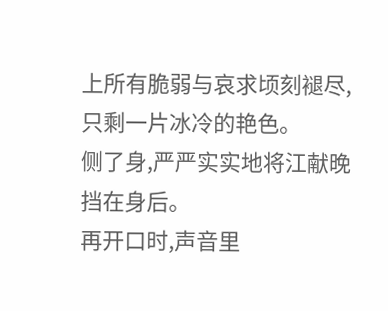上所有脆弱与哀求顷刻褪尽,只剩一片冰冷的艳色。
侧了身,严严实实地将江献晚挡在身后。
再开口时,声音里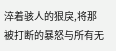淬着骇人的狠戾,将那被打断的暴怒与所有无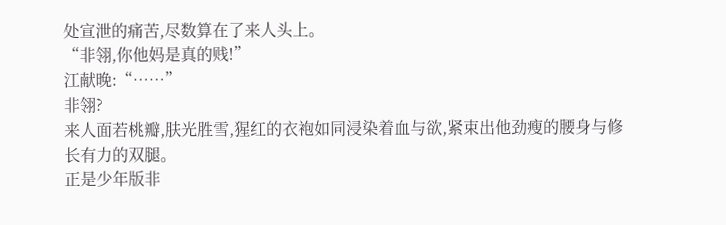处宣泄的痛苦,尽数算在了来人头上。
“非翎,你他妈是真的贱!”
江献晚:“……”
非翎?
来人面若桃瓣,肤光胜雪,猩红的衣袍如同浸染着血与欲,紧束出他劲瘦的腰身与修长有力的双腿。
正是少年版非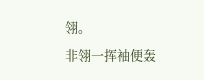翎。
非翎一挥袖便轰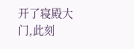开了寝殿大门,此刻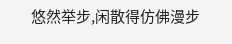悠然举步,闲散得仿佛漫步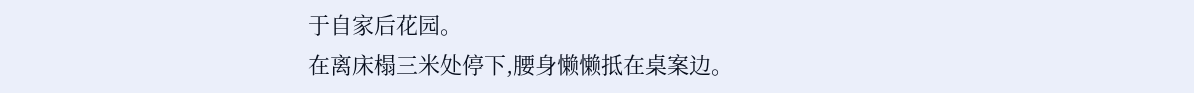于自家后花园。
在离床榻三米处停下,腰身懒懒抵在桌案边。